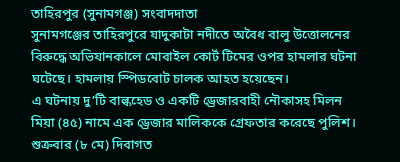তাহিরপুর (সুনামগঞ্জ) সংবাদদাতা
সুনামগঞ্জের তাহিরপুরে যাদুকাটা নদীতে অবৈধ বালু উত্তোলনের বিরুদ্ধে অভিযানকালে মোবাইল কোর্ট টিমের ওপর হামলার ঘটনা ঘটেছে। হামলায় স্পিডবোট চালক আহত হয়েছেন।
এ ঘটনায় দু’টি বাল্কহেড ও একটি ড্রেজারবাহী নৌকাসহ মিলন মিয়া (৪৫) নামে এক ড্রেজার মালিককে গ্রেফতার করেছে পুলিশ।
শুক্রবার (৮ মে) দিবাগত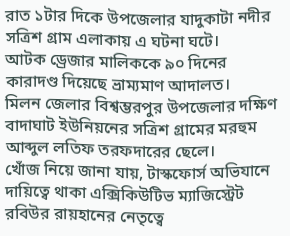রাত ১টার দিকে উপজেলার যাদুকাটা নদীর সত্রিশ গ্রাম এলাকায় এ ঘটনা ঘটে।
আটক ড্রেজার মালিককে ৯০ দিনের কারাদণ্ড দিয়েছে ভ্রাম্যমাণ আদালত।
মিলন জেলার বিশ্বম্ভরপুর উপজেলার দক্ষিণ বাদাঘাট ইউনিয়নের সত্রিশ গ্রামের মরহুম আব্দুল লতিফ তরফদারের ছেলে।
খোঁজ নিয়ে জানা যায়, টাস্কফোর্স অভিযানে দায়িত্বে থাকা এক্সিকিউটিভ ম্যাজিস্ট্রেট রবিউর রায়হানের নেতৃত্বে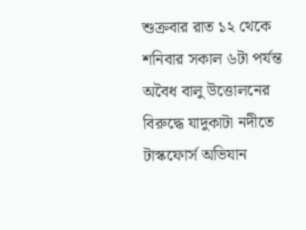শুক্রবার রাত ১২ থেকে শনিবার সকাল ৬টা পর্যন্ত অবৈধ বালু উত্তোলনের বিরুদ্ধে যাদুকাটা নদীতে টাস্কফোর্স অভিযান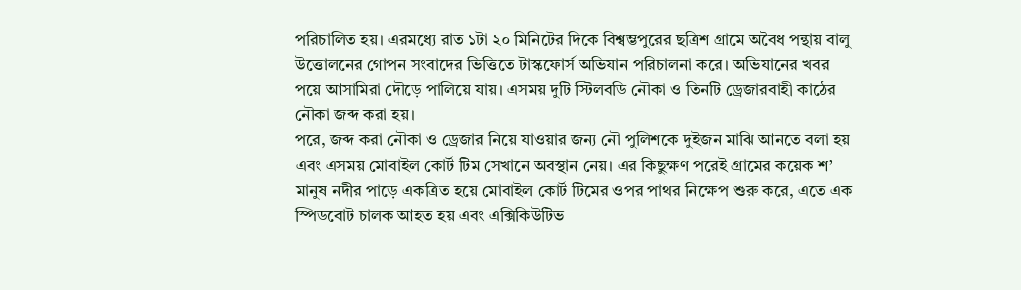পরিচালিত হয়। এরমধ্যে রাত ১টা ২০ মিনিটের দিকে বিশ্বম্ভপুরের ছত্রিশ গ্রামে অবৈধ পন্থায় বালু উত্তোলনের গোপন সংবাদের ভিত্তিতে টাস্কফোর্স অভিযান পরিচালনা করে। অভিযানের খবর পয়ে আসামিরা দৌড়ে পালিয়ে যায়। এসময় দুটি স্টিলবডি নৌকা ও তিনটি ড্রেজারবাহী কাঠের নৌকা জব্দ করা হয়।
পরে, জব্দ করা নৌকা ও ড্রেজার নিয়ে যাওয়ার জন্য নৌ পুলিশকে দুইজন মাঝি আনতে বলা হয় এবং এসময় মোবাইল কোর্ট টিম সেখানে অবস্থান নেয়। এর কিছুক্ষণ পরেই গ্রামের কয়েক শ’ মানুষ নদীর পাড়ে একত্রিত হয়ে মোবাইল কোর্ট টিমের ওপর পাথর নিক্ষেপ শুরু করে, এতে এক স্পিডবোট চালক আহত হয় এবং এক্সিকিউটিভ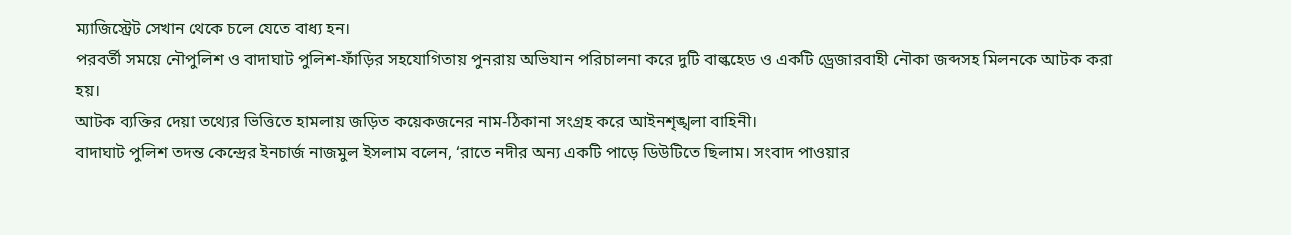ম্যাজিস্ট্রেট সেখান থেকে চলে যেতে বাধ্য হন।
পরবর্তী সময়ে নৌপুলিশ ও বাদাঘাট পুলিশ-ফাঁড়ির সহযোগিতায় পুনরায় অভিযান পরিচালনা করে দুটি বাল্কহেড ও একটি ড্রেজারবাহী নৌকা জব্দসহ মিলনকে আটক করা হয়।
আটক ব্যক্তির দেয়া তথ্যের ভিত্তিতে হামলায় জড়িত কয়েকজনের নাম-ঠিকানা সংগ্রহ করে আইনশৃঙ্খলা বাহিনী।
বাদাঘাট পুলিশ তদন্ত কেন্দ্রের ইনচার্জ নাজমুল ইসলাম বলেন, ‘রাতে নদীর অন্য একটি পাড়ে ডিউটিতে ছিলাম। সংবাদ পাওয়ার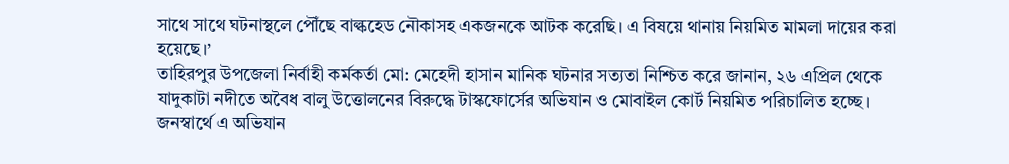সাথে সাথে ঘটনাস্থলে পৌঁছে বাল্কহেড নৌকাসহ একজনকে আটক করেছি। এ বিষয়ে থানায় নিয়মিত মামলা দায়ের করা হয়েছে।’
তাহিরপুর উপজেলা নির্বাহী কর্মকর্তা মো: মেহেদী হাসান মানিক ঘটনার সত্যতা নিশ্চিত করে জানান, ২৬ এপ্রিল থেকে যাদুকাটা নদীতে অবৈধ বালু উত্তোলনের বিরুদ্ধে টাস্কফোর্সের অভিযান ও মোবাইল কোর্ট নিয়মিত পরিচালিত হচ্ছে। জনস্বার্থে এ অভিযান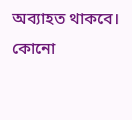অব্যাহত থাকবে। কোনো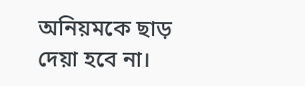অনিয়মকে ছাড় দেয়া হবে না।